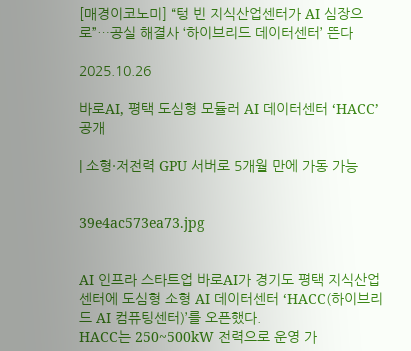[매경이코노미] “텅 빈 지식산업센터가 AI 심장으로”…공실 해결사 ‘하이브리드 데이터센터’ 뜬다

2025.10.26

바로AI, 평택 도심형 모듈러 AI 데이터센터 ‘HACC’ 공개

| 소형·저전력 GPU 서버로 5개월 만에 가동 가능


39e4ac573ea73.jpg


AI 인프라 스타트업 바로AI가 경기도 평택 지식산업센터에 도심형 소형 AI 데이터센터 ‘HACC(하이브리드 AI 컴퓨팅센터)’를 오픈했다.
HACC는 250~500kW 전력으로 운영 가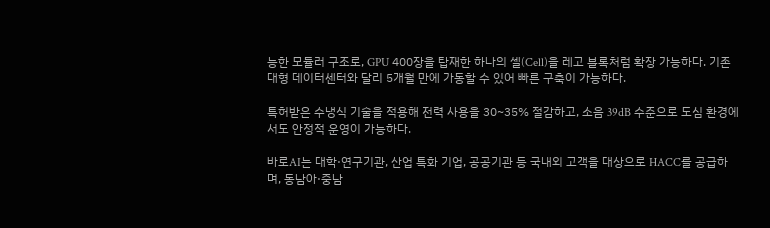능한 모듈러 구조로, GPU 400장을 탑재한 하나의 셀(Cell)을 레고 블록처럼 확장 가능하다. 기존 대형 데이터센터와 달리 5개월 만에 가동할 수 있어 빠른 구축이 가능하다.

특허받은 수냉식 기술을 적용해 전력 사용을 30~35% 절감하고, 소음 39dB 수준으로 도심 환경에서도 안정적 운영이 가능하다.

바로AI는 대학·연구기관, 산업 특화 기업, 공공기관 등 국내외 고객을 대상으로 HACC를 공급하며, 동남아·중남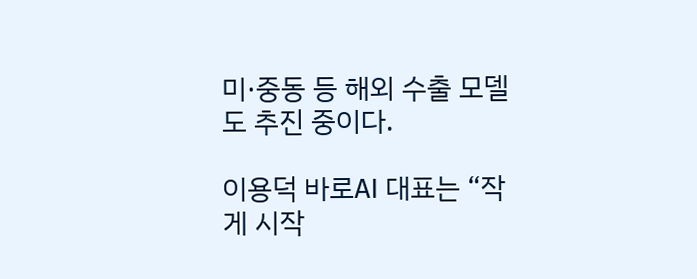미·중동 등 해외 수출 모델도 추진 중이다.

이용덕 바로AI 대표는 “작게 시작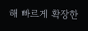해 빠르게 확장한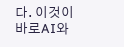다. 이것이 바로AI와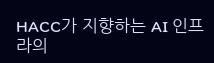HACC가 지향하는 AI 인프라의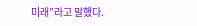미래”라고 말했다.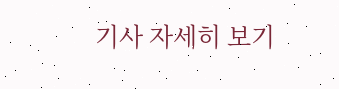기사 자세히 보기